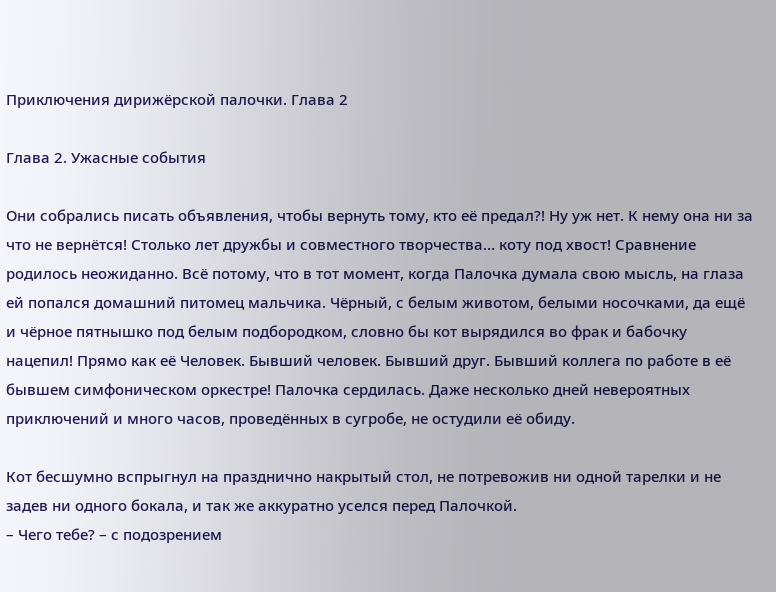Приключения дирижёрской палочки. Глава 2

Глава 2. Ужасные события

Они собрались писать объявления, чтобы вернуть тому, кто её предал?! Ну уж нет. К нему она ни за что не вернётся! Столько лет дружбы и совместного творчества… коту под хвост! Сравнение родилось неожиданно. Всё потому, что в тот момент, когда Палочка думала свою мысль, на глаза ей попался домашний питомец мальчика. Чёрный, с белым животом, белыми носочками, да ещё и чёрное пятнышко под белым подбородком, словно бы кот вырядился во фрак и бабочку нацепил! Прямо как её Человек. Бывший человек. Бывший друг. Бывший коллега по работе в её бывшем симфоническом оркестре! Палочка сердилась. Даже несколько дней невероятных приключений и много часов, проведённых в сугробе, не остудили её обиду.

Кот бесшумно вспрыгнул на празднично накрытый стол, не потревожив ни одной тарелки и не задев ни одного бокала, и так же аккуратно уселся перед Палочкой.
– Чего тебе? – с подозрением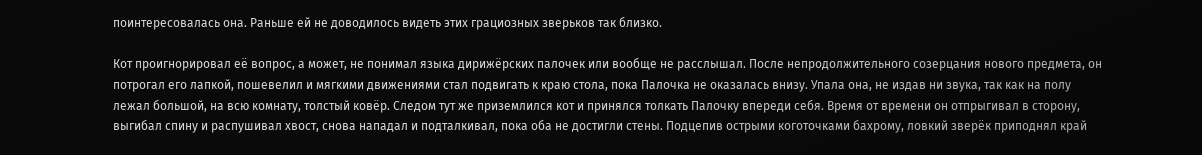поинтересовалась она. Раньше ей не доводилось видеть этих грациозных зверьков так близко.

Кот проигнорировал её вопрос, а может, не понимал языка дирижёрских палочек или вообще не расслышал. После непродолжительного созерцания нового предмета, он потрогал его лапкой, пошевелил и мягкими движениями стал подвигать к краю стола, пока Палочка не оказалась внизу. Упала она, не издав ни звука, так как на полу лежал большой, на всю комнату, толстый ковёр. Следом тут же приземлился кот и принялся толкать Палочку впереди себя. Время от времени он отпрыгивал в сторону, выгибал спину и распушивал хвост, снова нападал и подталкивал, пока оба не достигли стены. Подцепив острыми коготочками бахрому, ловкий зверёк приподнял край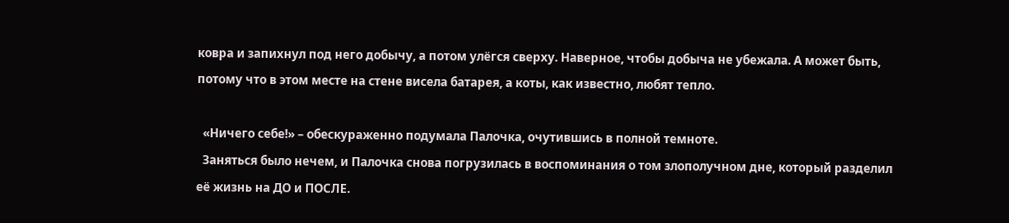ковра и запихнул под него добычу, а потом улёгся сверху. Наверное, чтобы добыча не убежала. А может быть, потому что в этом месте на стене висела батарея, а коты, как известно, любят тепло.

  «Ничего себе!» – обескураженно подумала Палочка, очутившись в полной темноте.
  Заняться было нечем, и Палочка снова погрузилась в воспоминания о том злополучном дне, который разделил её жизнь на ДО и ПОСЛЕ.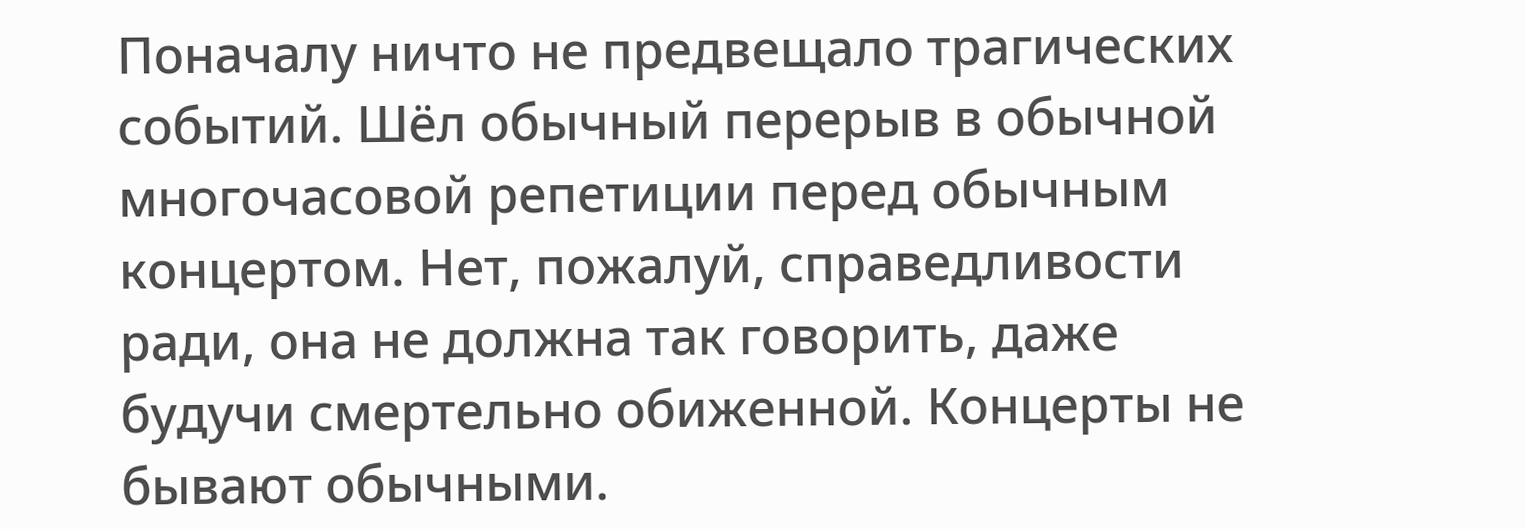Поначалу ничто не предвещало трагических событий. Шёл обычный перерыв в обычной многочасовой репетиции перед обычным концертом. Нет, пожалуй, справедливости ради, она не должна так говорить, даже будучи смертельно обиженной. Концерты не бывают обычными.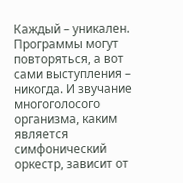Каждый – уникален. Программы могут повторяться, а вот сами выступления – никогда. И звучание многоголосого организма, каким является симфонический оркестр, зависит от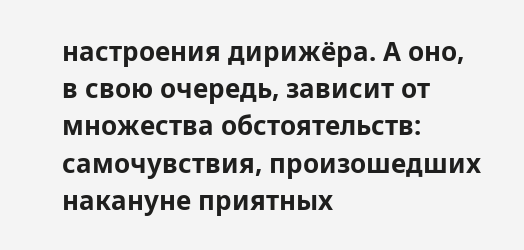настроения дирижёра. А оно, в свою очередь, зависит от множества обстоятельств: самочувствия, произошедших накануне приятных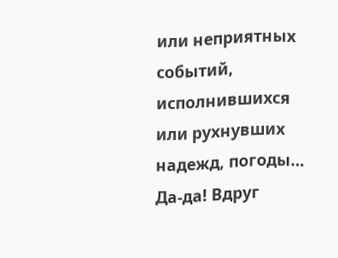или неприятных событий, исполнившихся или рухнувших надежд, погоды… Да-да! Вдруг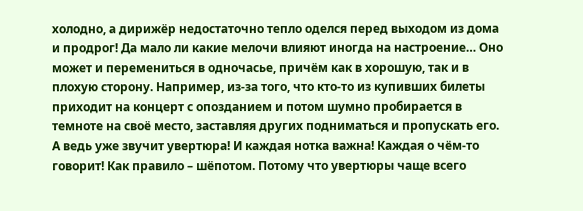холодно, а дирижёр недостаточно тепло оделся перед выходом из дома и продрог! Да мало ли какие мелочи влияют иногда на настроение… Оно может и перемениться в одночасье, причём как в хорошую, так и в плохую сторону. Например, из-за того, что кто-то из купивших билеты приходит на концерт с опозданием и потом шумно пробирается в темноте на своё место, заставляя других подниматься и пропускать его. А ведь уже звучит увертюра! И каждая нотка важна! Каждая о чём-то говорит! Как правило – шёпотом. Потому что увертюры чаще всего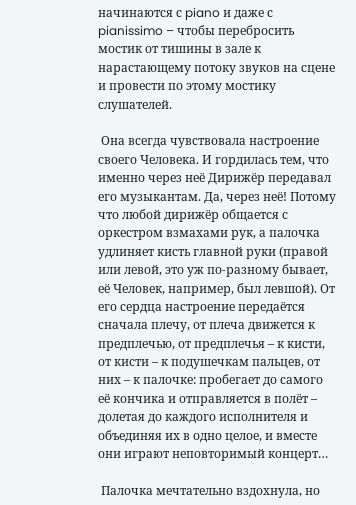начинаются с piano и даже с pianissimo – чтобы перебросить мостик от тишины в зале к нарастающему потоку звуков на сцене и провести по этому мостику слушателей.

 Она всегда чувствовала настроение своего Человека. И гордилась тем, что именно через неё Дирижёр передавал его музыкантам. Да, через неё! Потому что любой дирижёр общается с оркестром взмахами рук, а палочка удлиняет кисть главной руки (правой или левой, это уж по-разному бывает, её Человек, например, был левшой). От его сердца настроение передаётся сначала плечу, от плеча движется к предплечью, от предплечья – к кисти, от кисти – к подушечкам пальцев, от них – к палочке: пробегает до самого её кончика и отправляется в полёт – долетая до каждого исполнителя и объединяя их в одно целое, и вместе они играют неповторимый концерт…

 Палочка мечтательно вздохнула, но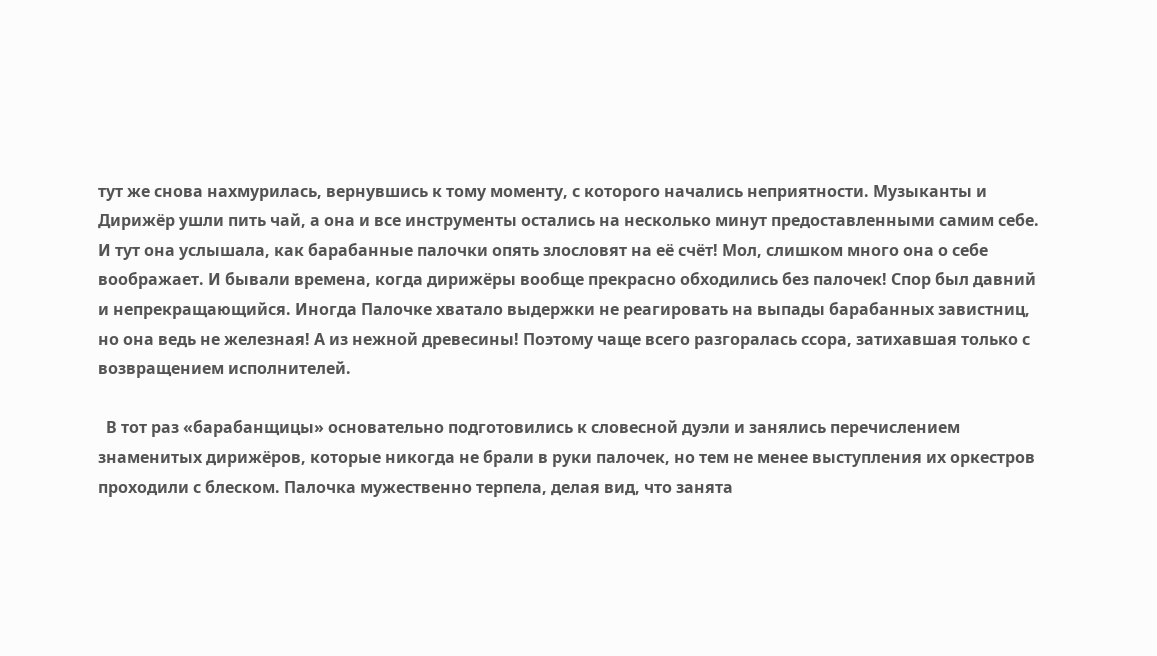тут же снова нахмурилась, вернувшись к тому моменту, с которого начались неприятности. Музыканты и Дирижёр ушли пить чай, а она и все инструменты остались на несколько минут предоставленными самим себе. И тут она услышала, как барабанные палочки опять злословят на её счёт! Мол, слишком много она о себе воображает. И бывали времена, когда дирижёры вообще прекрасно обходились без палочек! Спор был давний и непрекращающийся. Иногда Палочке хватало выдержки не реагировать на выпады барабанных завистниц, но она ведь не железная! А из нежной древесины! Поэтому чаще всего разгоралась ссора, затихавшая только с возвращением исполнителей.

  В тот раз «барабанщицы» основательно подготовились к словесной дуэли и занялись перечислением знаменитых дирижёров, которые никогда не брали в руки палочек, но тем не менее выступления их оркестров проходили с блеском. Палочка мужественно терпела, делая вид, что занята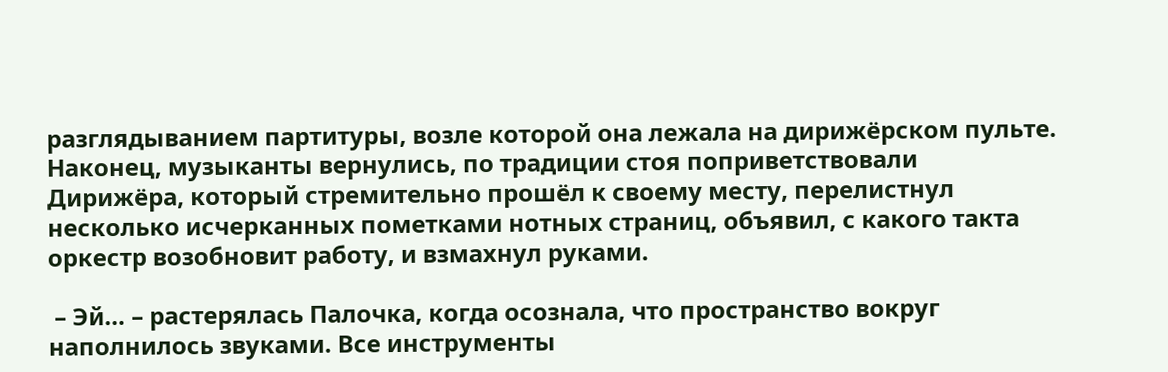разглядыванием партитуры, возле которой она лежала на дирижёрском пульте. Наконец, музыканты вернулись, по традиции стоя поприветствовали Дирижёра, который стремительно прошёл к своему месту, перелистнул несколько исчерканных пометками нотных страниц, объявил, с какого такта оркестр возобновит работу, и взмахнул руками.

 – Эй… – растерялась Палочка, когда осознала, что пространство вокруг наполнилось звуками. Все инструменты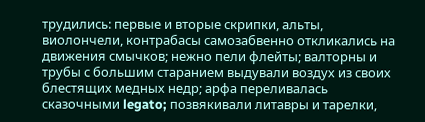трудились: первые и вторые скрипки, альты, виолончели, контрабасы самозабвенно откликались на движения смычков; нежно пели флейты; валторны и трубы с большим старанием выдували воздух из своих блестящих медных недр; арфа переливалась сказочными legato; позвякивали литавры и тарелки,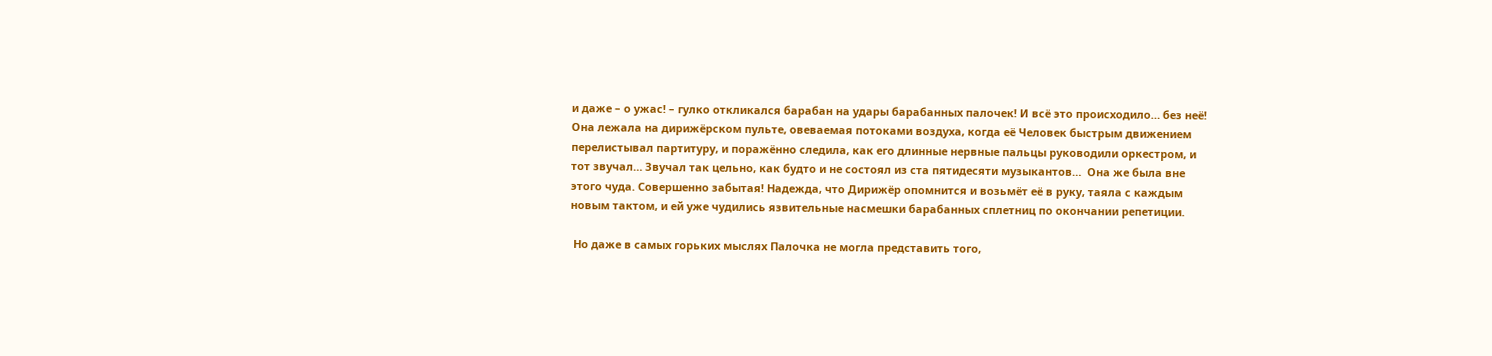и даже – о ужас! – гулко откликался барабан на удары барабанных палочек! И всё это происходило… без неё! Она лежала на дирижёрском пульте, овеваемая потоками воздуха, когда её Человек быстрым движением перелистывал партитуру, и поражённо следила, как его длинные нервные пальцы руководили оркестром, и тот звучал… Звучал так цельно, как будто и не состоял из ста пятидесяти музыкантов…  Она же была вне этого чуда. Совершенно забытая! Надежда, что Дирижёр опомнится и возьмёт её в руку, таяла с каждым новым тактом, и ей уже чудились язвительные насмешки барабанных сплетниц по окончании репетиции.

 Но даже в самых горьких мыслях Палочка не могла представить того,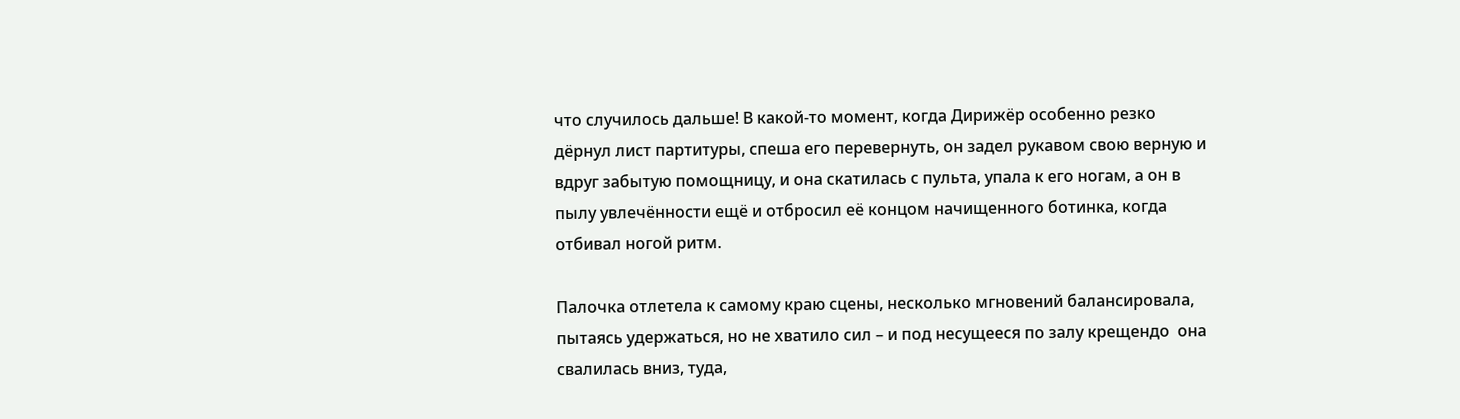что случилось дальше! В какой-то момент, когда Дирижёр особенно резко дёрнул лист партитуры, спеша его перевернуть, он задел рукавом свою верную и вдруг забытую помощницу, и она скатилась с пульта, упала к его ногам, а он в пылу увлечённости ещё и отбросил её концом начищенного ботинка, когда отбивал ногой ритм.

Палочка отлетела к самому краю сцены, несколько мгновений балансировала, пытаясь удержаться, но не хватило сил – и под несущееся по залу крещендо  она свалилась вниз, туда,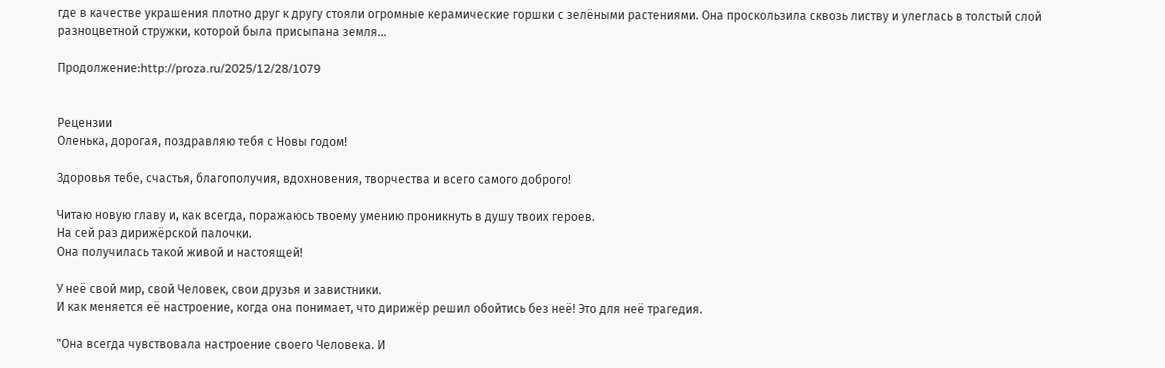где в качестве украшения плотно друг к другу стояли огромные керамические горшки с зелёными растениями. Она проскользила сквозь листву и улеглась в толстый слой разноцветной стружки, которой была присыпана земля…

Продолжение:http://proza.ru/2025/12/28/1079


Рецензии
Оленька, дорогая, поздравляю тебя с Новы годом!

Здоровья тебе, счастья, благополучия, вдохновения, творчества и всего самого доброго!

Читаю новую главу и, как всегда, поражаюсь твоему умению проникнуть в душу твоих героев.
На сей раз дирижёрской палочки.
Она получилась такой живой и настоящей!

У неё свой мир, свой Человек, свои друзья и завистники.
И как меняется её настроение, когда она понимает, что дирижёр решил обойтись без неё! Это для неё трагедия.

"Она всегда чувствовала настроение своего Человека. И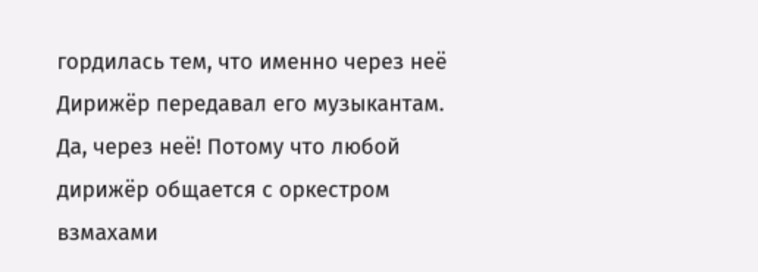гордилась тем, что именно через неё Дирижёр передавал его музыкантам. Да, через неё! Потому что любой дирижёр общается с оркестром взмахами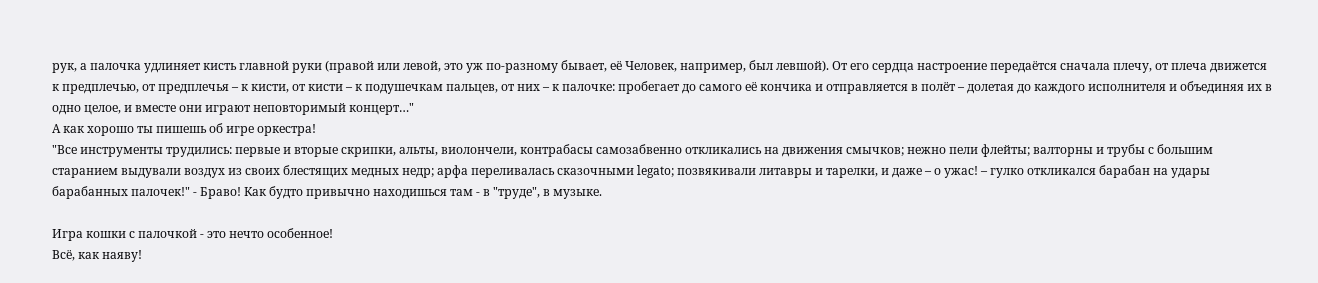рук, а палочка удлиняет кисть главной руки (правой или левой, это уж по-разному бывает, её Человек, например, был левшой). От его сердца настроение передаётся сначала плечу, от плеча движется к предплечью, от предплечья – к кисти, от кисти – к подушечкам пальцев, от них – к палочке: пробегает до самого её кончика и отправляется в полёт – долетая до каждого исполнителя и объединяя их в одно целое, и вместе они играют неповторимый концерт…"
А как хорошо ты пишешь об игре оркестра!
"Все инструменты трудились: первые и вторые скрипки, альты, виолончели, контрабасы самозабвенно откликались на движения смычков; нежно пели флейты; валторны и трубы с большим старанием выдували воздух из своих блестящих медных недр; арфа переливалась сказочными legato; позвякивали литавры и тарелки, и даже – о ужас! – гулко откликался барабан на удары барабанных палочек!" - Браво! Как будто привычно находишься там - в "труде", в музыке.

Игра кошки с палочкой - это нечто особенное!
Всё, как наяву!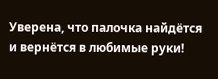Уверена, что палочка найдётся и вернётся в любимые руки!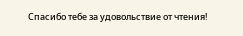Спасибо тебе за удовольствие от чтения!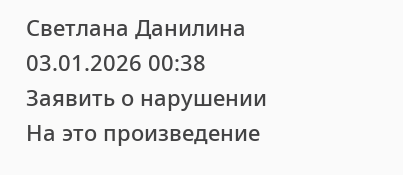Светлана Данилина   03.01.2026 00:38     Заявить о нарушении
На это произведение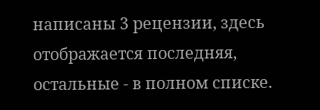написаны 3 рецензии, здесь отображается последняя, остальные - в полном списке.